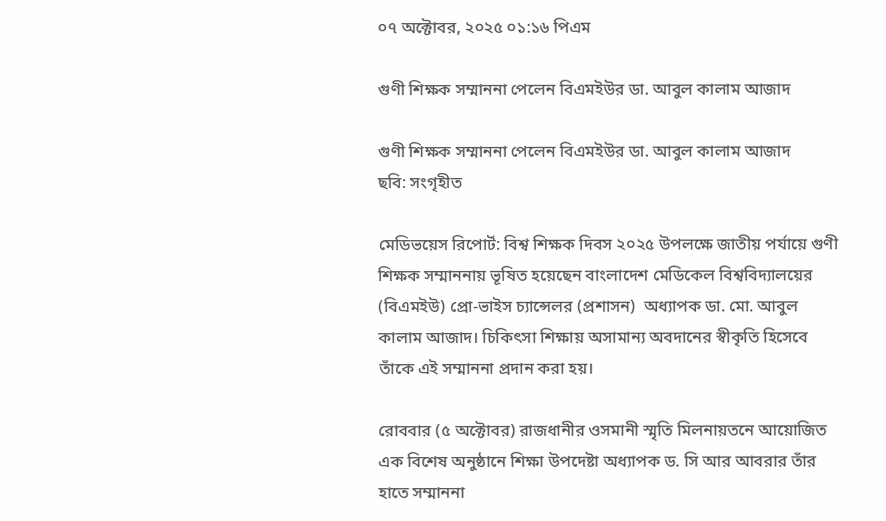০৭ অক্টোবর, ২০২৫ ০১:১৬ পিএম

গুণী শিক্ষক সম্মাননা পেলেন বিএমইউর ডা. আবুল কালাম আজাদ

গুণী শিক্ষক সম্মাননা পেলেন বিএমইউর ডা. আবুল কালাম আজাদ
ছবি: সংগৃহীত

মেডিভয়েস রিপোর্ট: বিশ্ব শিক্ষক দিবস ২০২৫ উপলক্ষে জাতীয় পর্যায়ে গুণী শিক্ষক সম্মাননায় ভূষিত হয়েছেন বাংলাদেশ মেডিকেল বিশ্ববিদ্যালয়ের (বিএমইউ) প্রো-ভাইস চ্যান্সেলর (প্রশাসন)  অধ্যাপক ডা. মো. আবুল কালাম আজাদ। চিকিৎসা শিক্ষায় অসামান্য অবদানের স্বীকৃতি হিসেবে তাঁকে এই সম্মাননা প্রদান করা হয়।

রোববার (৫ অক্টোবর) রাজধানীর ওসমানী স্মৃতি মিলনায়তনে আয়োজিত এক বিশেষ অনুষ্ঠানে শিক্ষা উপদেষ্টা অধ্যাপক ড. সি আর আবরার তাঁর হাতে সম্মাননা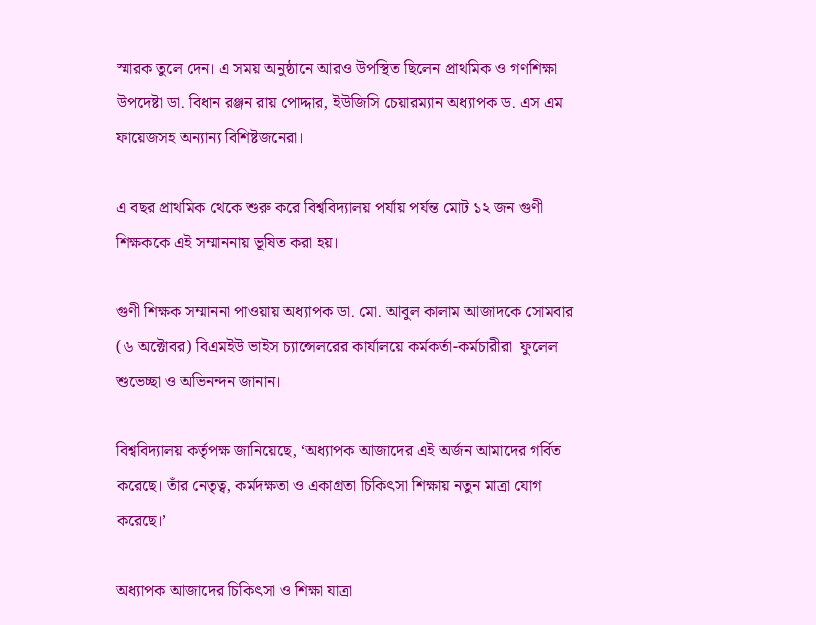স্মারক তুলে দেন। এ সময় অনুষ্ঠানে আরও উপস্থিত ছিলেন প্রাথমিক ও গণশিক্ষা উপদেষ্টা ডা. বিধান রঞ্জন রায় পোদ্দার, ইউজিসি চেয়ারম্যান অধ্যাপক ড. এস এম ফায়েজসহ অন্যান্য বিশিষ্টজনেরা।

এ বছর প্রাথমিক থেকে শুরু করে বিশ্ববিদ্যালয় পর্যায় পর্যন্ত মোট ১২ জন গুণী শিক্ষককে এই সম্মাননায় ভূষিত করা হয়।

গুণী শিক্ষক সম্মাননা পাওয়ায় অধ্যাপক ডা. মো. আবুল কালাম আজাদকে সোমবার (৬ অক্টোবর) বিএমইউ ভাইস চ্যান্সেলরের কার্যালয়ে কর্মকর্তা-কর্মচারীরা  ফুলেল শুভেচ্ছা ও অভিনন্দন জানান।

বিশ্ববিদ্যালয় কর্তৃপক্ষ জানিয়েছে, ‘অধ্যাপক আজাদের এই অর্জন আমাদের গর্বিত করেছে। তাঁর নেতৃত্ব, কর্মদক্ষতা ও একাগ্রতা চিকিৎসা শিক্ষায় নতুন মাত্রা যোগ করেছে।’

অধ্যাপক আজাদের চিকিৎসা ও শিক্ষা যাত্রা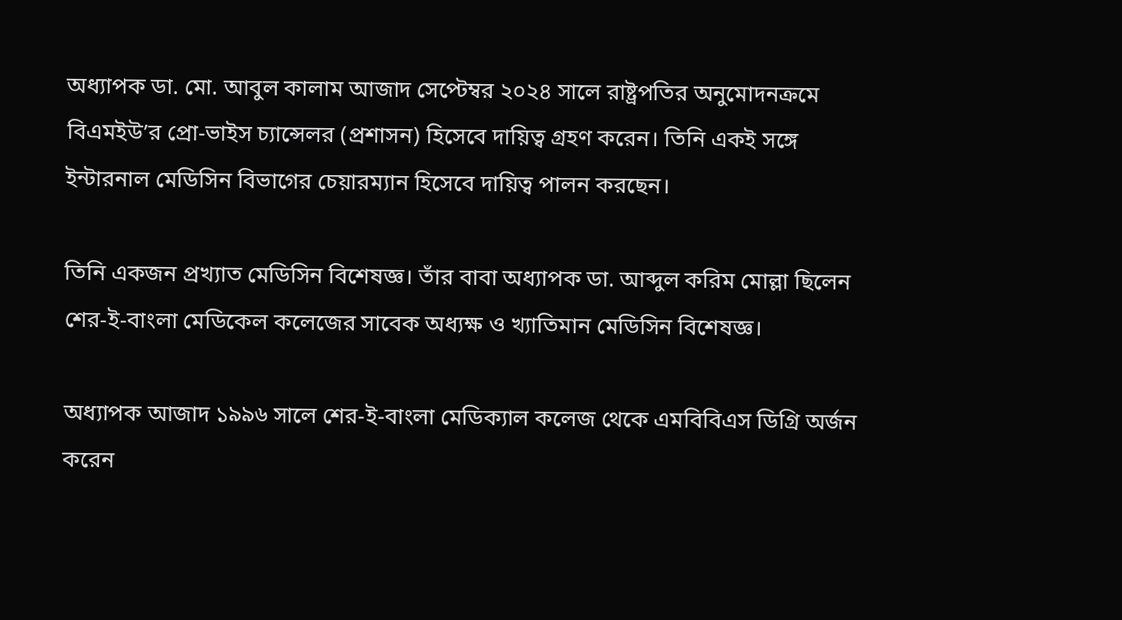অধ্যাপক ডা. মো. আবুল কালাম আজাদ সেপ্টেম্বর ২০২৪ সালে রাষ্ট্রপতির অনুমোদনক্রমে বিএমইউ’র প্রো-ভাইস চ্যান্সেলর (প্রশাসন) হিসেবে দায়িত্ব গ্রহণ করেন। তিনি একই সঙ্গে ইন্টারনাল মেডিসিন বিভাগের চেয়ারম্যান হিসেবে দায়িত্ব পালন করছেন।

তিনি একজন প্রখ্যাত মেডিসিন বিশেষজ্ঞ। তাঁর বাবা অধ্যাপক ডা. আব্দুল করিম মোল্লা ছিলেন শের-ই-বাংলা মেডিকেল কলেজের সাবেক অধ্যক্ষ ও খ্যাতিমান মেডিসিন বিশেষজ্ঞ।

অধ্যাপক আজাদ ১৯৯৬ সালে শের-ই-বাংলা মেডিক্যাল কলেজ থেকে এমবিবিএস ডিগ্রি অর্জন করেন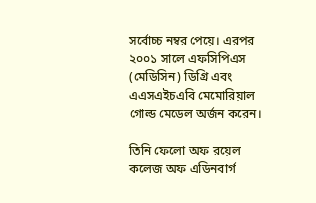সর্বোচ্চ নম্বর পেয়ে। এরপর ২০০১ সালে এফসিপিএস (মেডিসিন) ডিগ্রি এবং এএসএইচএবি মেমোরিয়াল গোল্ড মেডেল অর্জন করেন।

তিনি ফেলো অফ রয়েল কলেজ অফ এডিনবার্গ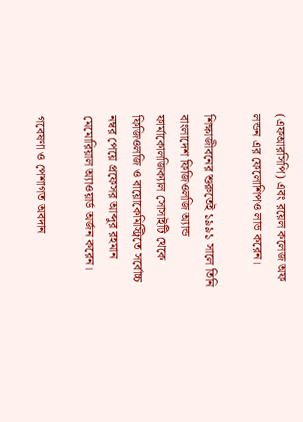(এফআরসিপি) এবং রয়েল কলেজ অফ লন্ডন এর ফেলোশিপও লাভ করেন।

শিক্ষাজীবনের শুরুতেই ১৯৯১ সালে তিনি বাংলাদেশ ফিজিওলজি অ্যান্ড ফার্মাকোলজিক্যাল সোসাইটি থেকে ফিজিওলজি ও বায়োকেমিস্ট্রিতে সর্বোচ্চ নম্বর পেয়ে প্রফেসর আব্দুর রহমান মেমোরিয়াল অ্যাওয়ার্ড অর্জন করেন।

গবেষণা ও পেশাগত অবদান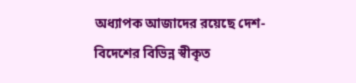অধ্যাপক আজাদের রয়েছে দেশ-বিদেশের বিভিন্ন স্বীকৃত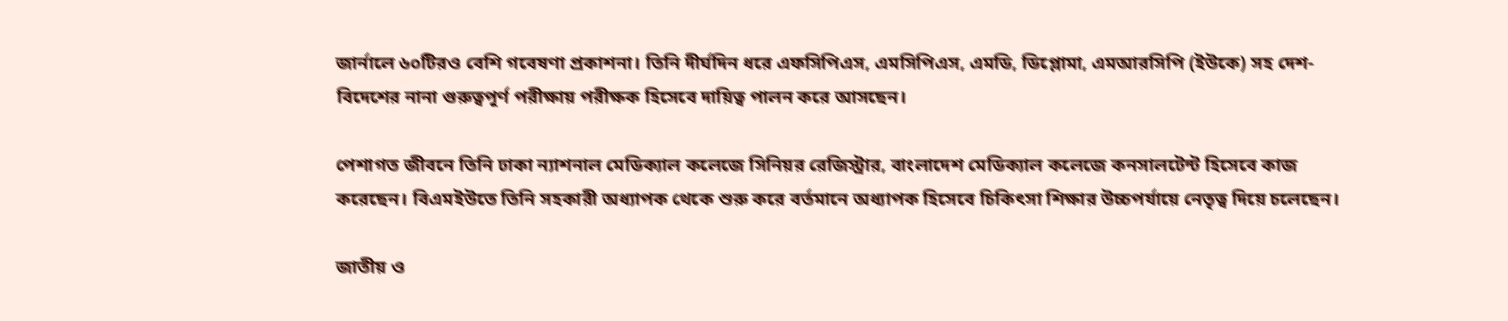জার্নালে ৬০টিরও বেশি গবেষণা প্রকাশনা। তিনি দীর্ঘদিন ধরে এফসিপিএস, এমসিপিএস, এমডি, ডিপ্লোমা, এমআরসিপি (ইউকে) সহ দেশ-বিদেশের নানা গুরুত্বপূর্ণ পরীক্ষায় পরীক্ষক হিসেবে দায়িত্ব পালন করে আসছেন।

পেশাগত জীবনে তিনি ঢাকা ন্যাশনাল মেডিক্যাল কলেজে সিনিয়র রেজিস্ট্রার, বাংলাদেশ মেডিক্যাল কলেজে কনসালটেন্ট হিসেবে কাজ করেছেন। বিএমইউতে তিনি সহকারী অধ্যাপক থেকে শুরু করে বর্তমানে অধ্যাপক হিসেবে চিকিৎসা শিক্ষার উচ্চপর্যায়ে নেতৃত্ব দিয়ে চলেছেন।

জাতীয় ও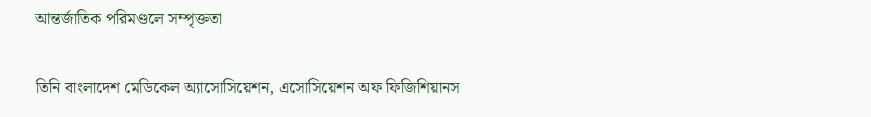আন্তর্জাতিক পরিমণ্ডলে সম্পৃক্ততা

তিনি বাংলাদেশ মেডিকেল অ্যাসোসিয়েশন, এসোসিয়েশন অফ ফিজিশিয়ানস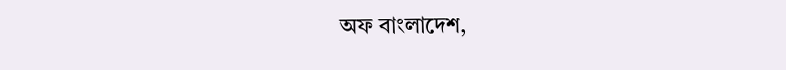অফ বাংলাদেশ,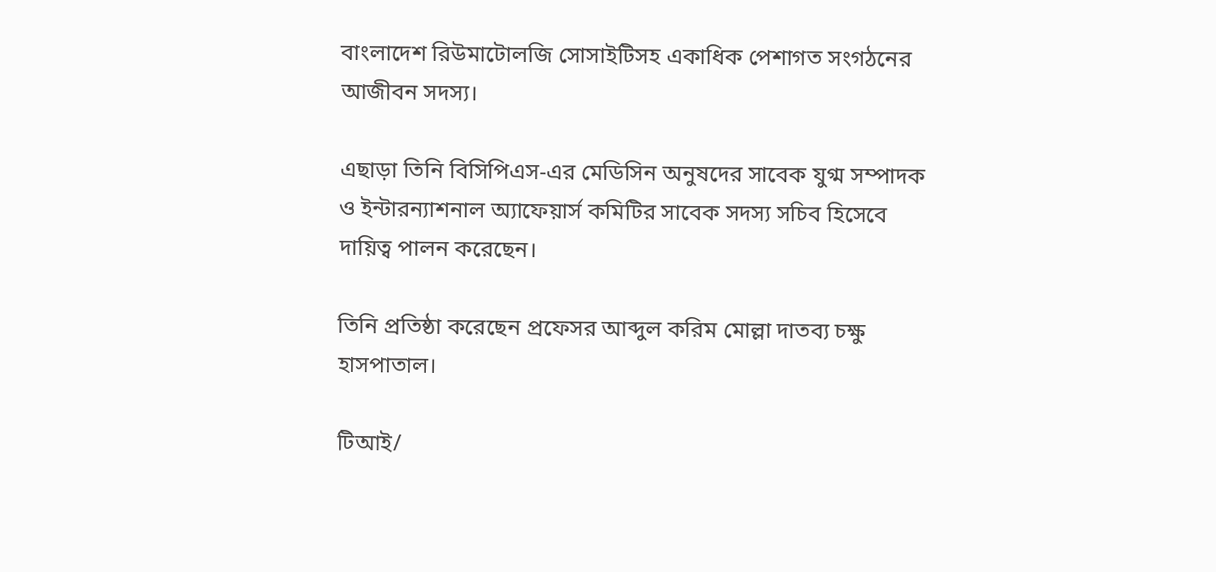বাংলাদেশ রিউমাটোলজি সোসাইটিসহ একাধিক পেশাগত সংগঠনের আজীবন সদস্য।

এছাড়া তিনি বিসিপিএস-এর মেডিসিন অনুষদের সাবেক যুগ্ম সম্পাদক ও ইন্টারন্যাশনাল অ্যাফেয়ার্স কমিটির সাবেক সদস্য সচিব হিসেবে দায়িত্ব পালন করেছেন।

তিনি প্রতিষ্ঠা করেছেন প্রফেসর আব্দুল করিম মোল্লা দাতব্য চক্ষু হাসপাতাল।

টিআই/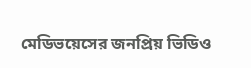মেডিভয়েসের জনপ্রিয় ভিডিও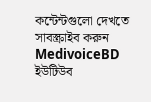কন্টেন্টগুলো দেখতে সাবস্ক্রাইব করুন MedivoiceBD ইউটিউব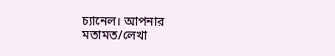চ্যানেল। আপনার মতামত/লেখা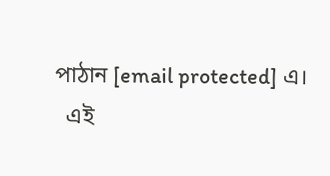পাঠান [email protected] এ।
  এই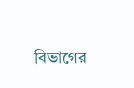বিভাগের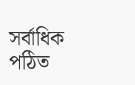সর্বাধিক পঠিত